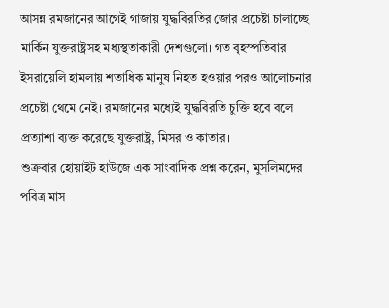আসন্ন রমজানের আগেই গাজায় যুদ্ধবিরতির জোর প্রচেষ্টা চালাচ্ছে মার্কিন যুক্তরাষ্ট্রসহ মধ্যস্থতাকারী দেশগুলো। গত বৃহস্পতিবার ইসরায়েলি হামলায় শতাধিক মানুষ নিহত হওয়ার পরও আলোচনার প্রচেষ্টা থেমে নেই। রমজানের মধ্যেই যুদ্ধবিরতি চুক্তি হবে বলে প্রত্যাশা ব্যক্ত করেছে যুক্তরাষ্ট্র, মিসর ও কাতার।
শুক্রবার হোয়াইট হাউজে এক সাংবাদিক প্রশ্ন করেন, মুসলিমদের পবিত্র মাস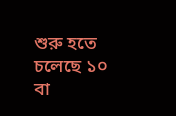শুরু হতে চলেছে ১০ বা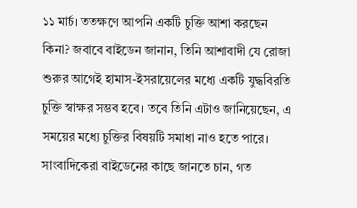১১ মার্চ। ততক্ষণে আপনি একটি চুক্তি আশা করছেন কিনা? জবাবে বাইডেন জানান, তিনি আশাবাদী যে রোজা শুরুর আগেই হামাস-ইসরায়েলের মধ্যে একটি যুদ্ধবিরতি চুক্তি স্বাক্ষর সম্ভব হবে। তবে তিনি এটাও জানিয়েছেন, এ সময়ের মধ্যে চুক্তির বিষয়টি সমাধা নাও হতে পারে।
সাংবাদিকেরা বাইডেনের কাছে জানতে চান, গত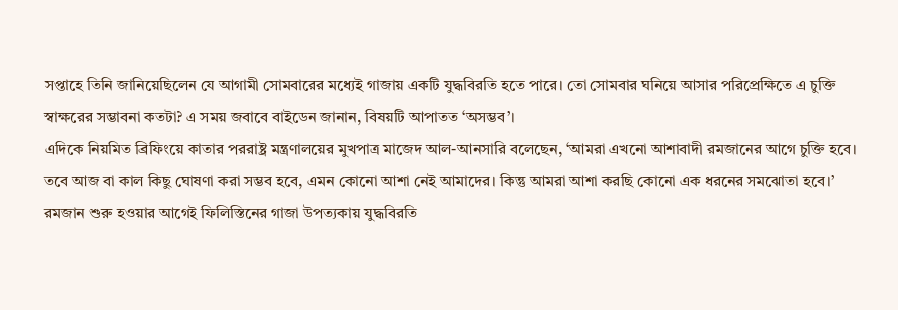সপ্তাহে তিনি জানিয়েছিলেন যে আগামী সোমবারের মধ্যেই গাজায় একটি যুদ্ধবিরতি হতে পারে। তো সোমবার ঘনিয়ে আসার পরিপ্রেক্ষিতে এ চুক্তি স্বাক্ষরের সম্ভাবনা কতটা? এ সময় জবাবে বাইডেন জানান, বিষয়টি আপাতত ‘অসম্ভব’।
এদিকে নিয়মিত ব্রিফিংয়ে কাতার পররাষ্ট্র মন্ত্রণালয়ের মুখপাত্র মাজেদ আল-আনসারি বলেছেন, ‘আমরা এখনো আশাবাদী রমজানের আগে চুক্তি হবে। তবে আজ বা কাল কিছু ঘোষণা করা সম্ভব হবে, এমন কোনো আশা নেই আমাদের। কিন্তু আমরা আশা করছি কোনো এক ধরনের সমঝোতা হবে।’
রমজান শুরু হওয়ার আগেই ফিলিস্তিনের গাজা উপত্যকায় যুদ্ধবিরতি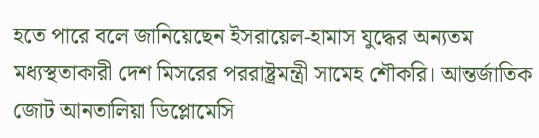হতে পারে বলে জানিয়েছেন ইসরায়েল-হামাস যুদ্ধের অন্যতম মধ্যস্থতাকারী দেশ মিসরের পররাষ্ট্রমন্ত্রী সামেহ শৌকরি। আন্তর্জাতিক জোট আনতালিয়া ডিপ্লোমেসি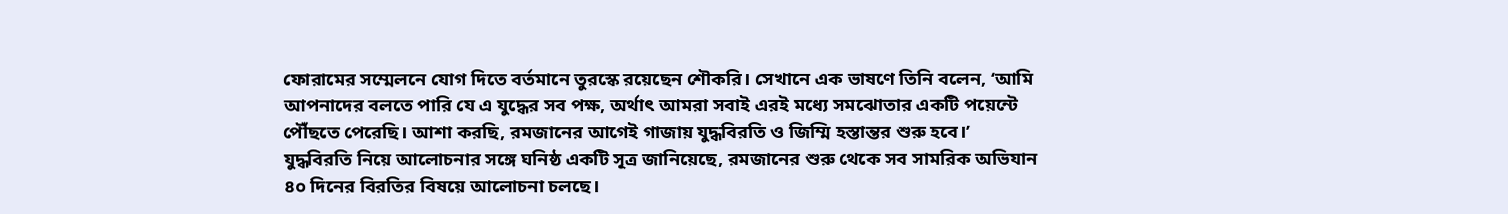ফোরামের সম্মেলনে যোগ দিতে বর্তমানে তুরস্কে রয়েছেন শৌকরি। সেখানে এক ভাষণে তিনি বলেন, ‘আমি আপনাদের বলতে পারি যে এ যুদ্ধের সব পক্ষ, অর্থাৎ আমরা সবাই এরই মধ্যে সমঝোতার একটি পয়েন্টে পৌঁছতে পেরেছি। আশা করছি, রমজানের আগেই গাজায় যুদ্ধবিরতি ও জিম্মি হস্তান্তর শুরু হবে।’
যুদ্ধবিরতি নিয়ে আলোচনার সঙ্গে ঘনিষ্ঠ একটি সূত্র জানিয়েছে, রমজানের শুরু থেকে সব সামরিক অভিযান ৪০ দিনের বিরতির বিষয়ে আলোচনা চলছে।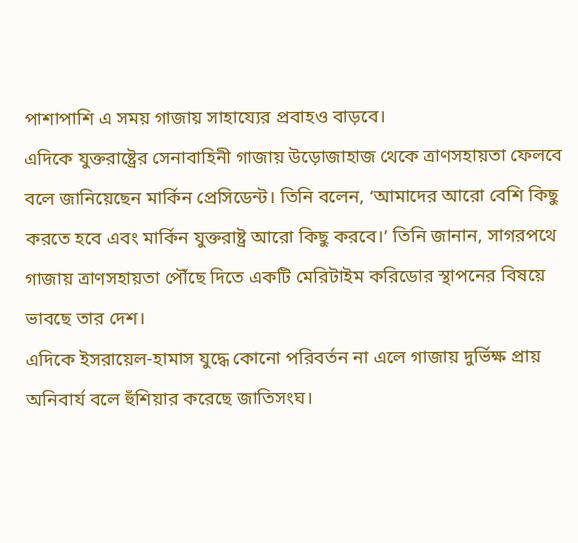পাশাপাশি এ সময় গাজায় সাহায্যের প্রবাহও বাড়বে।
এদিকে যুক্তরাষ্ট্রের সেনাবাহিনী গাজায় উড়োজাহাজ থেকে ত্রাণসহায়তা ফেলবে বলে জানিয়েছেন মার্কিন প্রেসিডেন্ট। তিনি বলেন, ‘আমাদের আরো বেশি কিছু করতে হবে এবং মার্কিন যুক্তরাষ্ট্র আরো কিছু করবে।’ তিনি জানান, সাগরপথে গাজায় ত্রাণসহায়তা পৌঁছে দিতে একটি মেরিটাইম করিডোর স্থাপনের বিষয়ে ভাবছে তার দেশ।
এদিকে ইসরায়েল-হামাস যুদ্ধে কোনো পরিবর্তন না এলে গাজায় দুর্ভিক্ষ প্রায় অনিবার্য বলে হুঁশিয়ার করেছে জাতিসংঘ।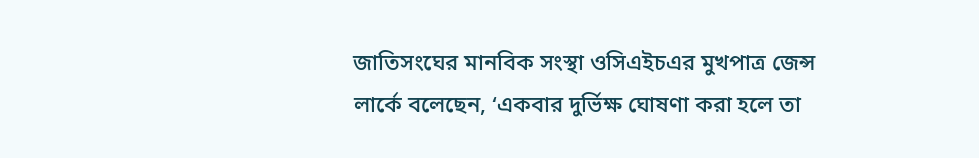জাতিসংঘের মানবিক সংস্থা ওসিএইচএর মুখপাত্র জেন্স লার্কে বলেছেন, ‘একবার দুর্ভিক্ষ ঘোষণা করা হলে তা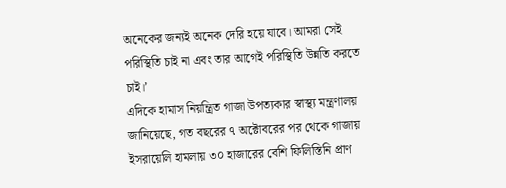অনেকের জন্যই অনেক দেরি হয়ে যাবে। আমরা সেই পরিস্থিতি চাই না এবং তার আগেই পরিস্থিতি উন্নতি করতে চাই।’
এদিকে হামাস নিয়ন্ত্রিত গাজা উপত্যকার স্বাস্থ্য মন্ত্রণালয় জানিয়েছে, গত বছরের ৭ অক্টোবরের পর থেকে গাজায় ইসরায়েলি হামলায় ৩০ হাজারের বেশি ফিলিস্তিনি প্রাণ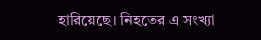হারিয়েছে। নিহতের এ সংখ্যা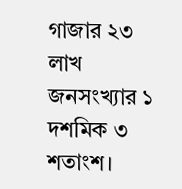গাজার ২৩ লাখ জনসংখ্যার ১ দশমিক ৩ শতাংশ।